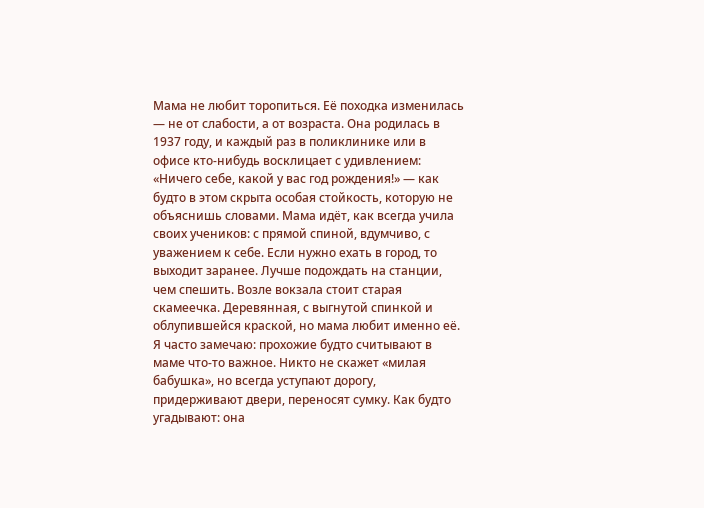Мама не любит торопиться. Её походка изменилась — не от слабости, а от возраста. Она родилась в 1937 году, и каждый раз в поликлинике или в офисе кто-нибудь восклицает с удивлением: «Ничего себе, какой у вас год рождения!» — как будто в этом скрыта особая стойкость, которую не объяснишь словами. Мама идёт, как всегда учила своих учеников: с прямой спиной, вдумчиво, с уважением к себе. Если нужно ехать в город, то выходит заранее. Лучше подождать на станции, чем спешить. Возле вокзала стоит старая скамеечка. Деревянная, с выгнутой спинкой и облупившейся краской, но мама любит именно её. Я часто замечаю: прохожие будто считывают в маме что-то важное. Никто не скажет «милая бабушка», но всегда уступают дорогу, придерживают двери, переносят сумку. Как будто угадывают: она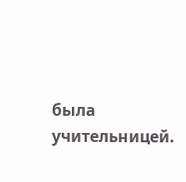была учительницей.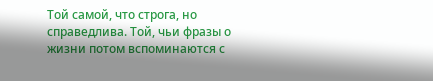Той самой, что строга, но справедлива. Той, чьи фразы о жизни потом вспоминаются с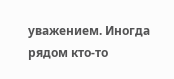уважением. Иногда рядом кто-то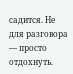садится. Не для разговора — просто отдохнуть.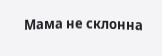Мама не склонна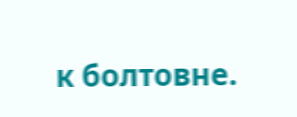к болтовне.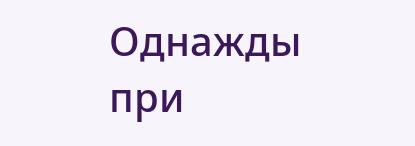Однажды при